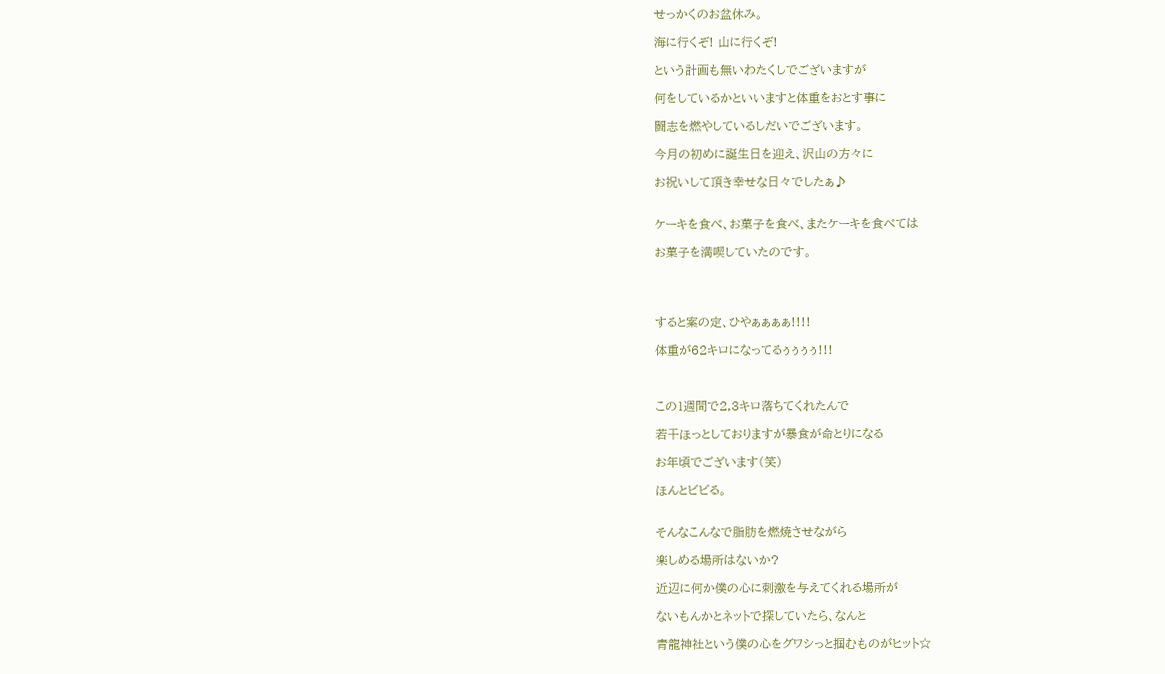せっかくのお盆休み。

海に行くぞ! 山に行くぞ!

という計画も無いわたくしでございますが

何をしているかといいますと体重をおとす事に

闘志を燃やしているしだいでございます。

今月の初めに誕生日を迎え、沢山の方々に

お祝いして頂き幸せな日々でしたぁ♪


ケーキを食べ、お菓子を食べ、またケーキを食べては

お菓子を満喫していたのです。




すると案の定、ひやぁぁぁぁ!!!!

体重が62キロになってるぅぅぅぅ!!!



この1週間で2,3キロ落ちてくれたんで

若干ほっとしておりますが暴食が命とりになる

お年頃でございます(笑)

ほんとビビる。


そんなこんなで脂肪を燃焼させながら

楽しめる場所はないか?

近辺に何か僕の心に刺激を与えてくれる場所が

ないもんかとネットで探していたら、なんと

青龍神社という僕の心をグワシっと掴むものがヒット☆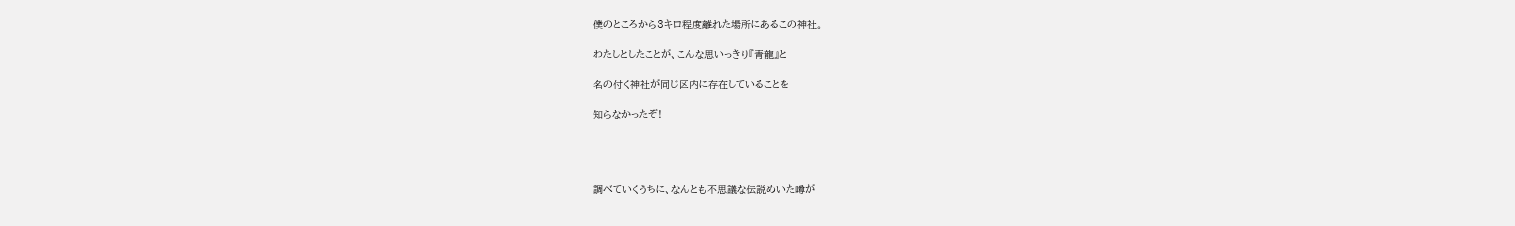僕のところから3キロ程度離れた場所にあるこの神社。

わたしとしたことが、こんな思いっきり『青龍』と

名の付く神社が同じ区内に存在していることを

知らなかったぞ!




調べていくうちに、なんとも不思議な伝説めいた噂が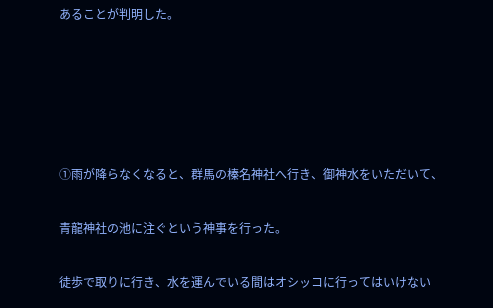あることが判明した。





①雨が降らなくなると、群馬の榛名神社へ行き、御神水をいただいて、

青龍神社の池に注ぐという神事を行った。

徒歩で取りに行き、水を運んでいる間はオシッコに行ってはいけない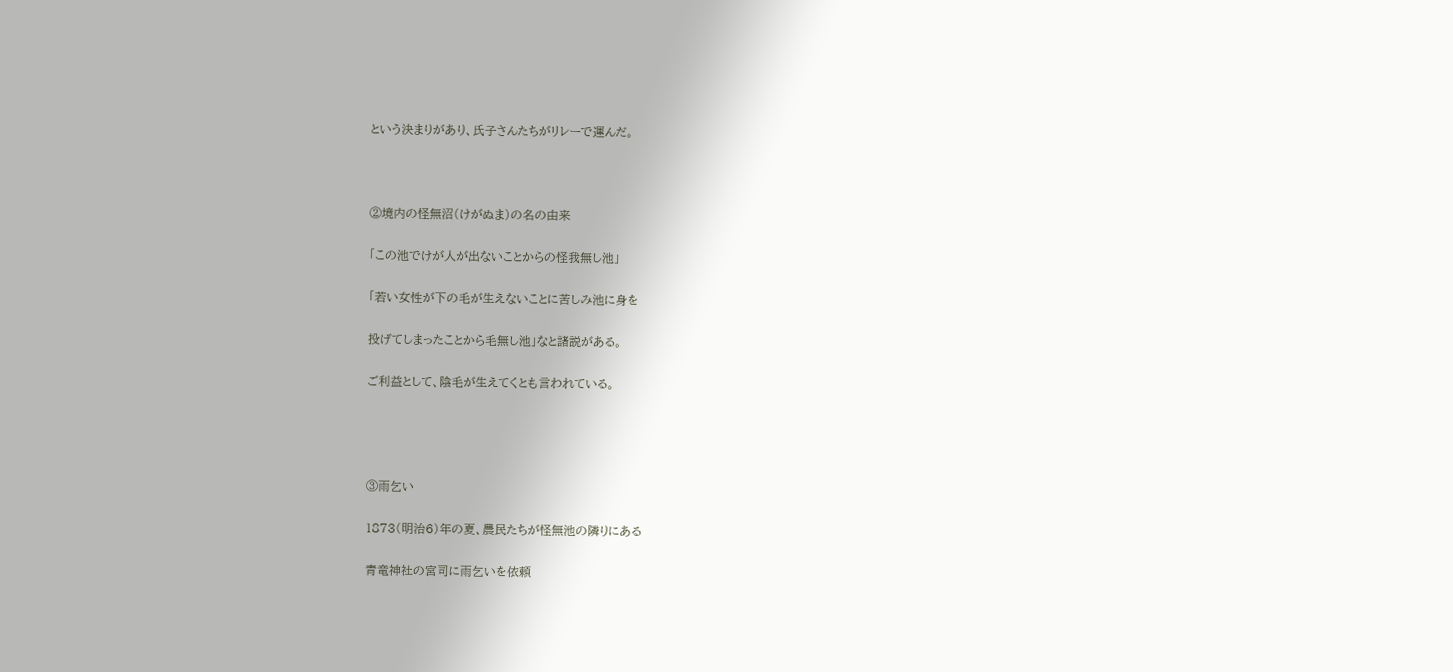という決まりがあり、氏子さんたちがリレーで運んだ。



②境内の怪無沼(けがぬま)の名の由来

「この池でけが人が出ないことからの怪我無し池」

「若い女性が下の毛が生えないことに苦しみ池に身を

投げてしまったことから毛無し池」なと諸説がある。

ご利益として、陰毛が生えてくとも言われている。




③雨乞い

1873(明治6)年の夏、農民たちが怪無池の隣りにある

青竜神社の宮司に雨乞いを依頼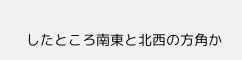したところ南東と北西の方角か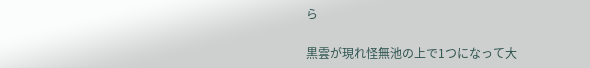ら

黒雲が現れ怪無池の上で1つになって大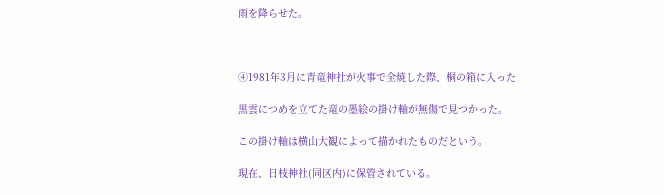雨を降らせた。



④1981年3月に青竜神社が火事で全焼した際、桐の箱に入った

黒雲につめを立てた竜の墨絵の掛け軸が無傷で見つかった。

この掛け軸は横山大観によって描かれたものだという。

現在、日枝神社(同区内)に保管されている。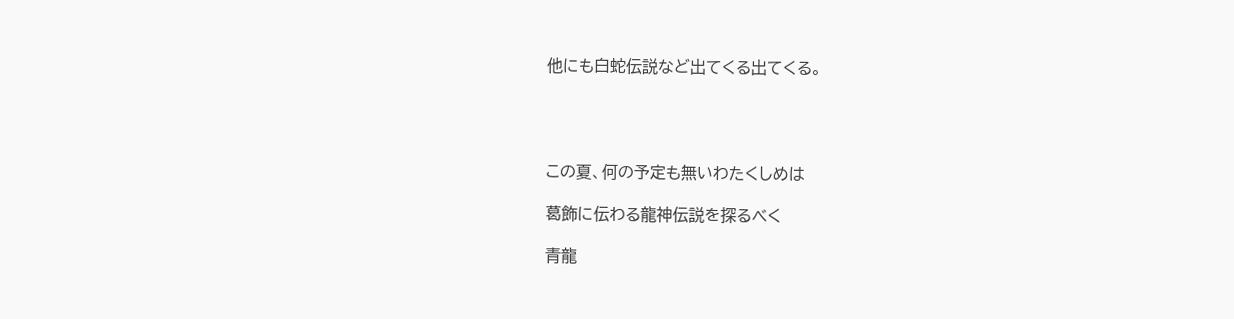他にも白蛇伝説など出てくる出てくる。




この夏、何の予定も無いわたくしめは

葛飾に伝わる龍神伝説を探るべく

青龍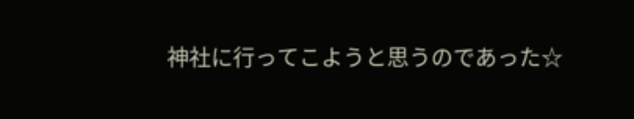神社に行ってこようと思うのであった☆